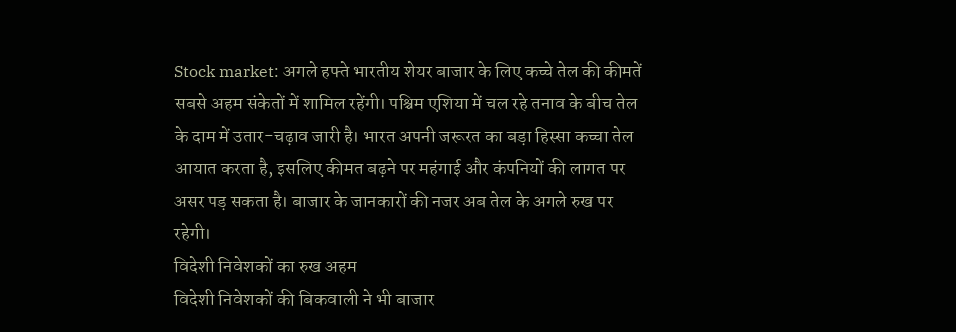Stock market: अगले हफ्ते भारतीय शेयर बाजार के लिए कच्चे तेल की कीमतें सबसे अहम संकेतों में शामिल रहेंगी। पश्चिम एशिया में चल रहे तनाव के बीच तेल के दाम में उतार-चढ़ाव जारी है। भारत अपनी जरूरत का बड़ा हिस्सा कच्चा तेल आयात करता है, इसलिए कीमत बढ़ने पर महंगाई और कंपनियों की लागत पर असर पड़ सकता है। बाजार के जानकारों की नजर अब तेल के अगले रुख पर रहेगी।
विदेशी निवेशकों का रुख अहम
विदेशी निवेशकों की बिकवाली ने भी बाजार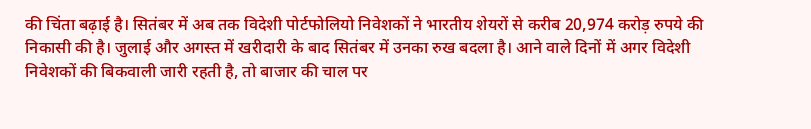की चिंता बढ़ाई है। सितंबर में अब तक विदेशी पोर्टफोलियो निवेशकों ने भारतीय शेयरों से करीब 20,974 करोड़ रुपये की निकासी की है। जुलाई और अगस्त में खरीदारी के बाद सितंबर में उनका रुख बदला है। आने वाले दिनों में अगर विदेशी निवेशकों की बिकवाली जारी रहती है, तो बाजार की चाल पर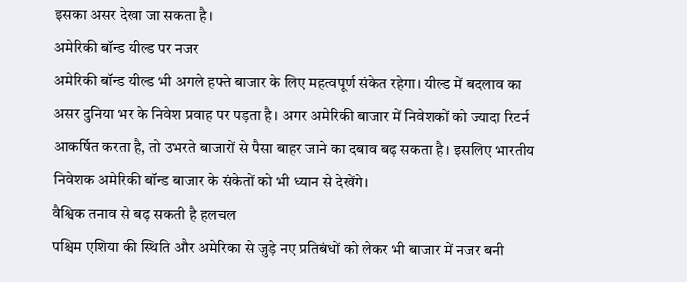इसका असर देखा जा सकता है।
अमेरिकी बॉन्ड यील्ड पर नजर
अमेरिकी बॉन्ड यील्ड भी अगले हफ्ते बाजार के लिए महत्वपूर्ण संकेत रहेगा। यील्ड में बदलाव का असर दुनिया भर के निवेश प्रवाह पर पड़ता है। अगर अमेरिकी बाजार में निवेशकों को ज्यादा रिटर्न आकर्षित करता है, तो उभरते बाजारों से पैसा बाहर जाने का दबाव बढ़ सकता है। इसलिए भारतीय निवेशक अमेरिकी बॉन्ड बाजार के संकेतों को भी ध्यान से देखेंगे।
वैश्विक तनाव से बढ़ सकती है हलचल
पश्चिम एशिया की स्थिति और अमेरिका से जुड़े नए प्रतिबंधों को लेकर भी बाजार में नजर बनी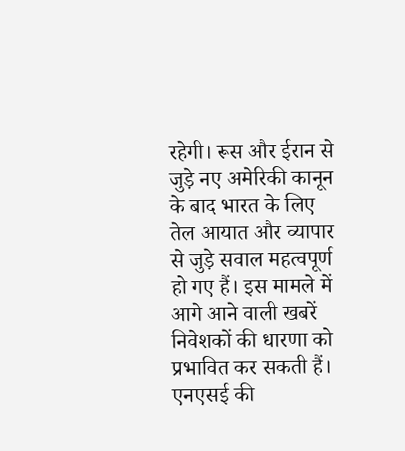रहेगी। रूस और ईरान से जुड़े नए अमेरिकी कानून के बाद भारत के लिए तेल आयात और व्यापार से जुड़े सवाल महत्वपूर्ण हो गए हैं। इस मामले में आगे आने वाली खबरें निवेशकों की धारणा को प्रभावित कर सकती हैं।
एनएसई की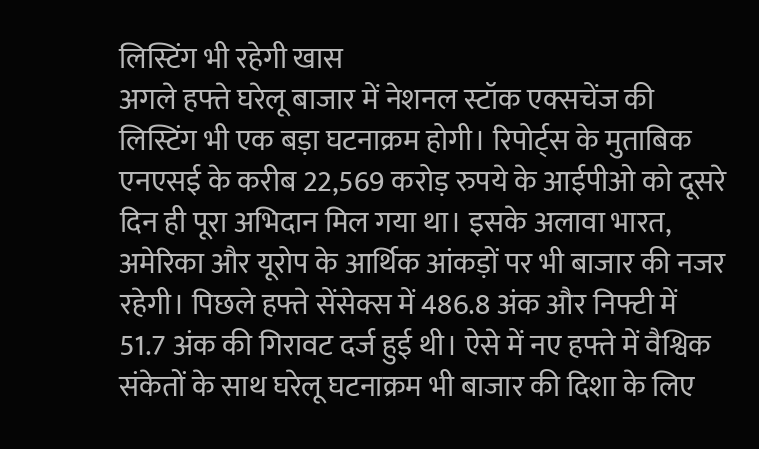लिस्टिंग भी रहेगी खास
अगले हफ्ते घरेलू बाजार में नेशनल स्टॉक एक्सचेंज की लिस्टिंग भी एक बड़ा घटनाक्रम होगी। रिपोर्ट्स के मुताबिक एनएसई के करीब 22,569 करोड़ रुपये के आईपीओ को दूसरे दिन ही पूरा अभिदान मिल गया था। इसके अलावा भारत, अमेरिका और यूरोप के आर्थिक आंकड़ों पर भी बाजार की नजर रहेगी। पिछले हफ्ते सेंसेक्स में 486.8 अंक और निफ्टी में 51.7 अंक की गिरावट दर्ज हुई थी। ऐसे में नए हफ्ते में वैश्विक संकेतों के साथ घरेलू घटनाक्रम भी बाजार की दिशा के लिए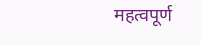महत्वपूर्ण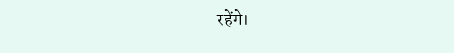रहेंगे।